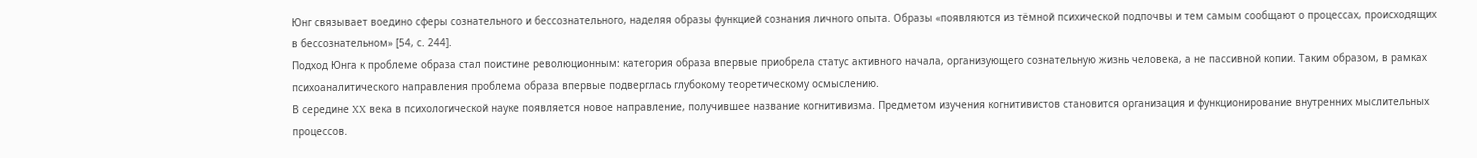Юнг связывает воедино сферы сознательного и бессознательного, наделяя образы функцией сознания личного опыта. Образы «появляются из тёмной психической подпочвы и тем самым сообщают о процессах, происходящих в бессознательном» [54, с. 244].
Подход Юнга к проблеме образа стал поистине революционным: категория образа впервые приобрела статус активного начала, организующего сознательную жизнь человека, а не пассивной копии. Таким образом, в рамках психоаналитического направления проблема образа впервые подверглась глубокому теоретическому осмыслению.
В середине XX века в психологической науке появляется новое направление, получившее название когнитивизма. Предметом изучения когнитивистов становится организация и функционирование внутренних мыслительных процессов.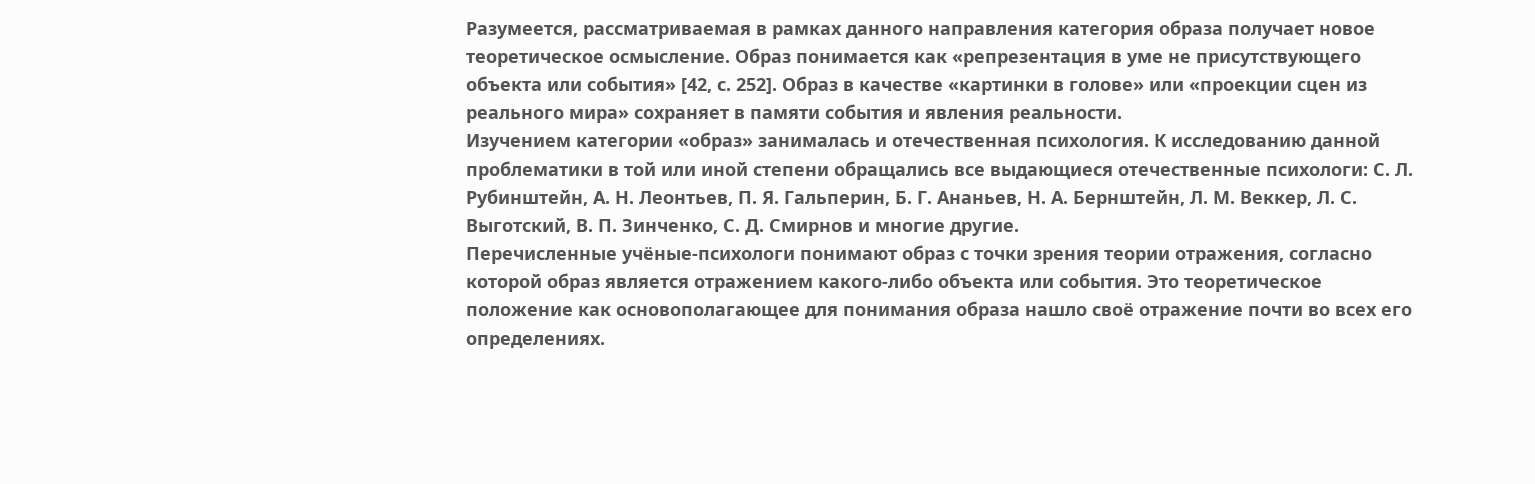Разумеется, рассматриваемая в рамках данного направления категория образа получает новое теоретическое осмысление. Образ понимается как «репрезентация в уме не присутствующего объекта или события» [42, с. 252]. Образ в качестве «картинки в голове» или «проекции сцен из реального мира» сохраняет в памяти события и явления реальности.
Изучением категории «образ» занималась и отечественная психология. К исследованию данной проблематики в той или иной степени обращались все выдающиеся отечественные психологи: С. Л. Рубинштейн, А. Н. Леонтьев, П. Я. Гальперин, Б. Г. Ананьев, Н. А. Бернштейн, Л. М. Веккер, Л. С. Выготский, В. П. Зинченко, С. Д. Смирнов и многие другие.
Перечисленные учёные-психологи понимают образ с точки зрения теории отражения, согласно которой образ является отражением какого-либо объекта или события. Это теоретическое положение как основополагающее для понимания образа нашло своё отражение почти во всех его определениях.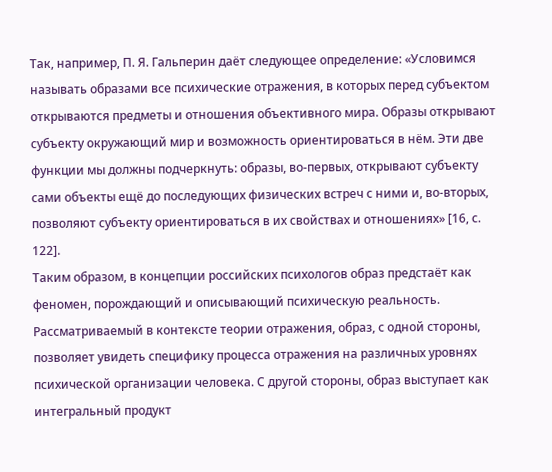Так, например, П. Я. Гальперин даёт следующее определение: «Условимся называть образами все психические отражения, в которых перед субъектом открываются предметы и отношения объективного мира. Образы открывают субъекту окружающий мир и возможность ориентироваться в нём. Эти две функции мы должны подчеркнуть: образы, во-первых, открывают субъекту сами объекты ещё до последующих физических встреч с ними и, во-вторых, позволяют субъекту ориентироваться в их свойствах и отношениях» [16, с. 122].
Таким образом, в концепции российских психологов образ предстаёт как феномен, порождающий и описывающий психическую реальность. Рассматриваемый в контексте теории отражения, образ, с одной стороны, позволяет увидеть специфику процесса отражения на различных уровнях психической организации человека. С другой стороны, образ выступает как интегральный продукт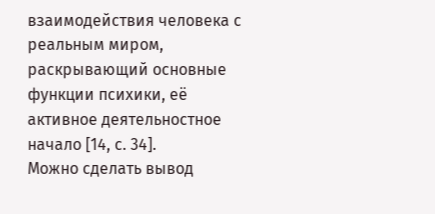взаимодействия человека с реальным миром, раскрывающий основные функции психики, её активное деятельностное начало [14, с. 34].
Можно сделать вывод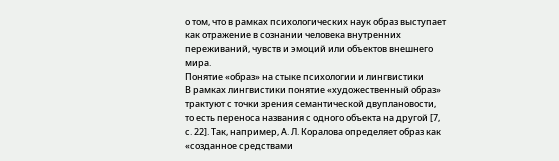о том, что в рамках психологических наук образ выступает как отражение в сознании человека внутренних переживаний, чувств и эмоций или объектов внешнего мира.
Понятие «образ» на стыке психологии и лингвистики
В рамках лингвистики понятие «художественный образ» трактуют с точки зрения семантической двуплановости, то есть переноса названия с одного объекта на другой [7, с. 22]. Так, например, А. Л. Коралова определяет образ как «созданное средствами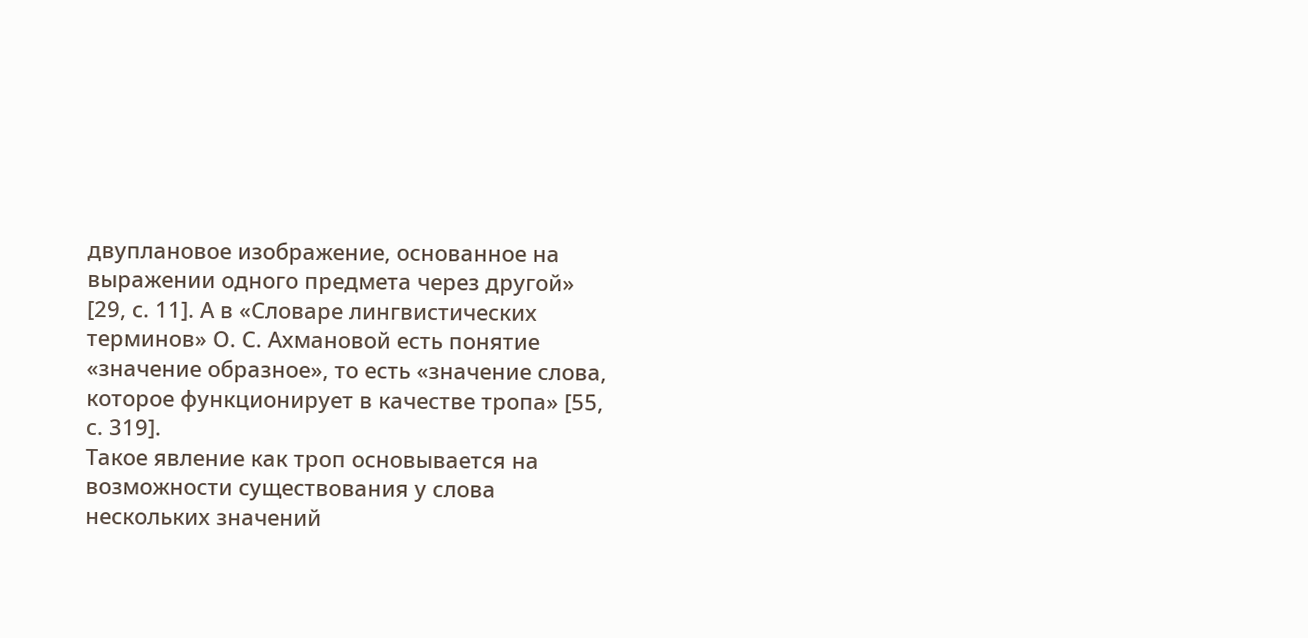двуплановое изображение, основанное на выражении одного предмета через другой» [29, с. 11]. А в «Словаре лингвистических терминов» О. С. Ахмановой есть понятие «значение образное», то есть «значение слова, которое функционирует в качестве тропа» [55, с. 319].
Такое явление как троп основывается на возможности существования у слова нескольких значений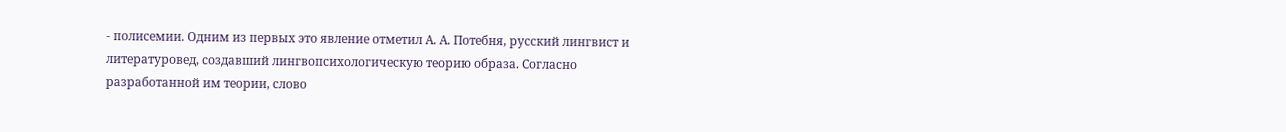- полисемии. Одним из первых это явление отметил А. А. Потебня, русский лингвист и литературовед, создавший лингвопсихологическую теорию образа. Согласно разработанной им теории, слово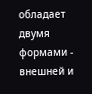обладает двумя формами - внешней и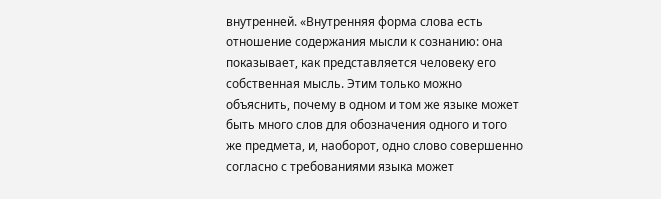внутренней. «Внутренняя форма слова есть отношение содержания мысли к сознанию: она показывает, как представляется человеку его собственная мысль. Этим только можно объяснить, почему в одном и том же языке может быть много слов для обозначения одного и того же предмета, и, наоборот, одно слово совершенно согласно с требованиями языка может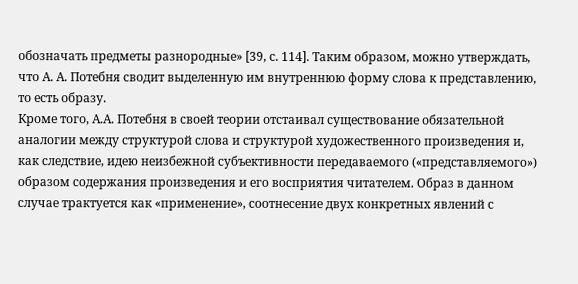обозначать предметы разнородные» [39, с. 114]. Таким образом, можно утверждать, что А. А. Потебня сводит выделенную им внутреннюю форму слова к представлению, то есть образу.
Кроме того, А.А. Потебня в своей теории отстаивал существование обязательной аналогии между структурой слова и структурой художественного произведения и, как следствие, идею неизбежной субъективности передаваемого («представляемого») образом содержания произведения и его восприятия читателем. Образ в данном случае трактуется как «применение», соотнесение двух конкретных явлений с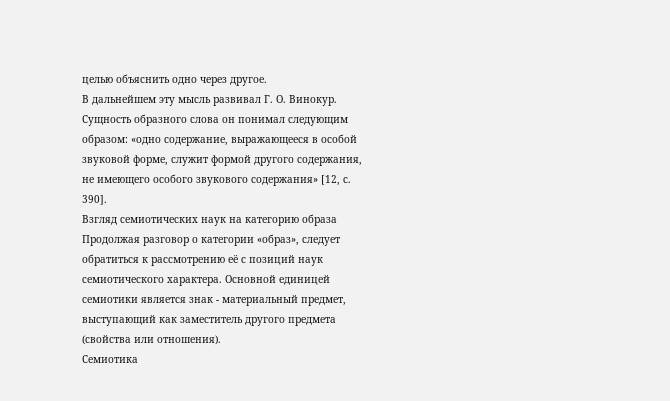целью объяснить одно через другое.
В дальнейшем эту мысль развивал Г. О. Винокур. Сущность образного слова он понимал следующим образом: «одно содержание, выражающееся в особой звуковой форме, служит формой другого содержания, не имеющего особого звукового содержания» [12, с. 390].
Взгляд семиотических наук на категорию образа
Продолжая разговор о категории «образ», следует обратиться к рассмотрению её с позиций наук семиотического характера. Основной единицей семиотики является знак - материальный предмет, выступающий как заместитель другого предмета (свойства или отношения).
Семиотика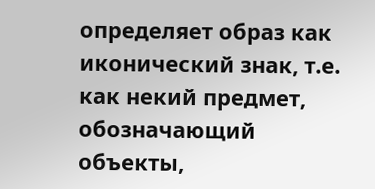определяет образ как иконический знак, т.е. как некий предмет, обозначающий объекты,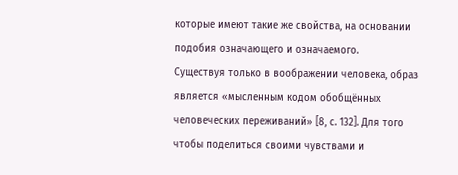которые имеют такие же свойства, на основании подобия означающего и означаемого.
Существуя только в воображении человека, образ является «мысленным кодом обобщённых человеческих переживаний» [8, с. 132]. Для того чтобы поделиться своими чувствами и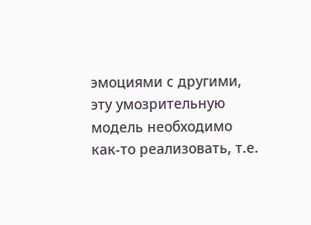эмоциями с другими, эту умозрительную модель необходимо как-то реализовать, т.е.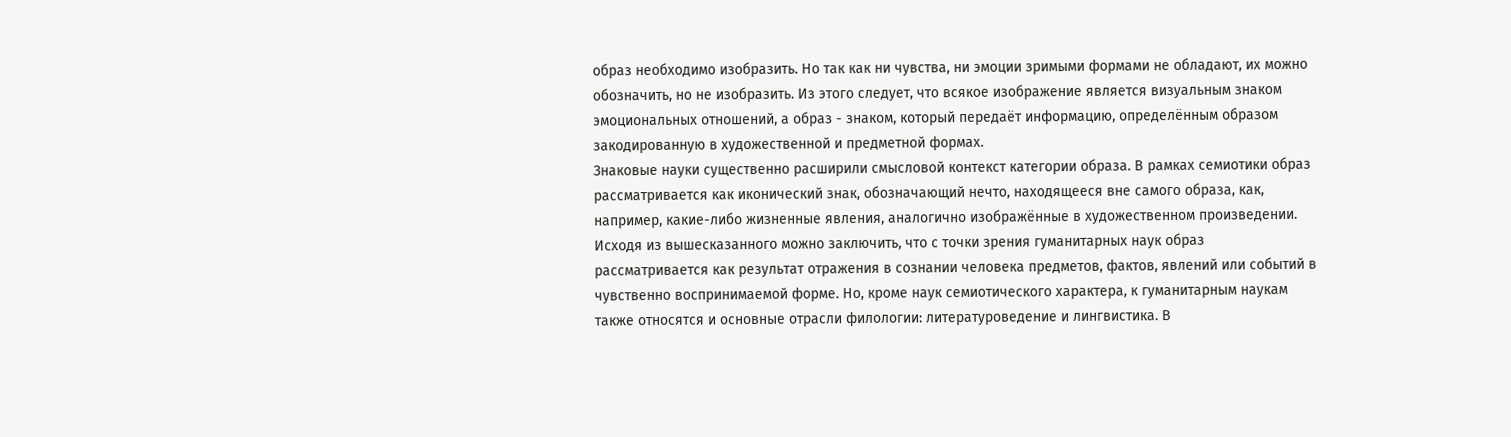образ необходимо изобразить. Но так как ни чувства, ни эмоции зримыми формами не обладают, их можно обозначить, но не изобразить. Из этого следует, что всякое изображение является визуальным знаком эмоциональных отношений, а образ - знаком, который передаёт информацию, определённым образом закодированную в художественной и предметной формах.
Знаковые науки существенно расширили смысловой контекст категории образа. В рамках семиотики образ рассматривается как иконический знак, обозначающий нечто, находящееся вне самого образа, как, например, какие-либо жизненные явления, аналогично изображённые в художественном произведении.
Исходя из вышесказанного можно заключить, что с точки зрения гуманитарных наук образ рассматривается как результат отражения в сознании человека предметов, фактов, явлений или событий в чувственно воспринимаемой форме. Но, кроме наук семиотического характера, к гуманитарным наукам также относятся и основные отрасли филологии: литературоведение и лингвистика. В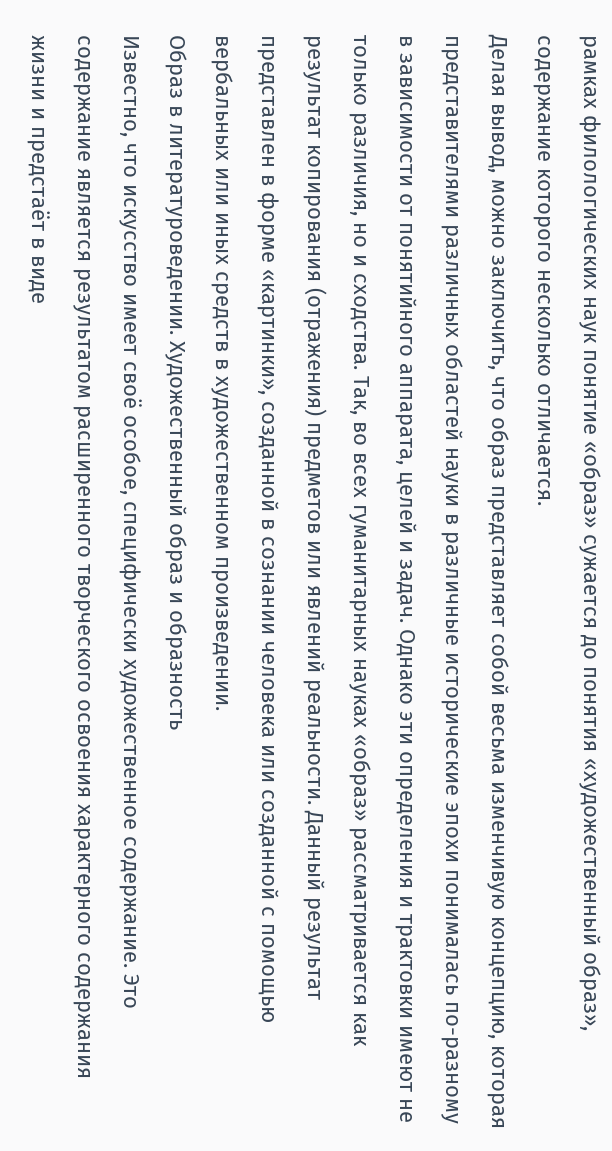рамках филологических наук понятие «образ» сужается до понятия «художественный образ», содержание которого несколько отличается.
Делая вывод, можно заключить, что образ представляет собой весьма изменчивую концепцию, которая представителями различных областей науки в различные исторические эпохи понималась по-разному в зависимости от понятийного аппарата, целей и задач. Однако эти определения и трактовки имеют не только различия, но и сходства. Так, во всех гуманитарных науках «образ» рассматривается как результат копирования (отражения) предметов или явлений реальности. Данный результат представлен в форме «картинки», созданной в сознании человека или созданной с помощью вербальных или иных средств в художественном произведении.
Образ в литературоведении. Художественный образ и образность
Известно, что искусство имеет своё особое, специфически художественное содержание. Это содержание является результатом расширенного творческого освоения характерного содержания жизни и предстаёт в виде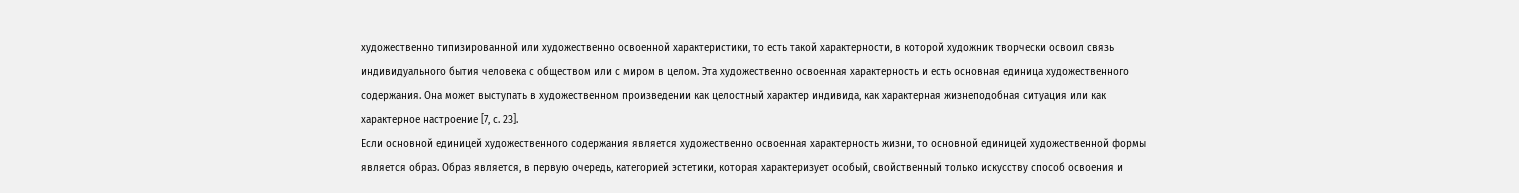художественно типизированной или художественно освоенной характеристики, то есть такой характерности, в которой художник творчески освоил связь индивидуального бытия человека с обществом или с миром в целом. Эта художественно освоенная характерность и есть основная единица художественного содержания. Она может выступать в художественном произведении как целостный характер индивида, как характерная жизнеподобная ситуация или как характерное настроение [7, с. 23].
Если основной единицей художественного содержания является художественно освоенная характерность жизни, то основной единицей художественной формы является образ. Образ является, в первую очередь, категорией эстетики, которая характеризует особый, свойственный только искусству способ освоения и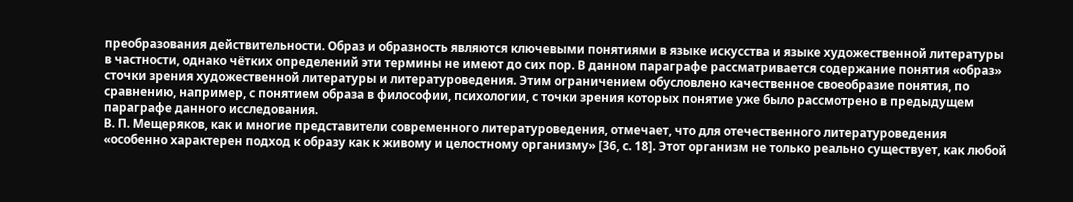преобразования действительности. Образ и образность являются ключевыми понятиями в языке искусства и языке художественной литературы в частности, однако чётких определений эти термины не имеют до сих пор. В данном параграфе рассматривается содержание понятия «образ» сточки зрения художественной литературы и литературоведения. Этим ограничением обусловлено качественное своеобразие понятия, по сравнению, например, с понятием образа в философии, психологии, с точки зрения которых понятие уже было рассмотрено в предыдущем параграфе данного исследования.
В. П. Мещеряков, как и многие представители современного литературоведения, отмечает, что для отечественного литературоведения «особенно характерен подход к образу как к живому и целостному организму» [36, с. 18]. Этот организм не только реально существует, как любой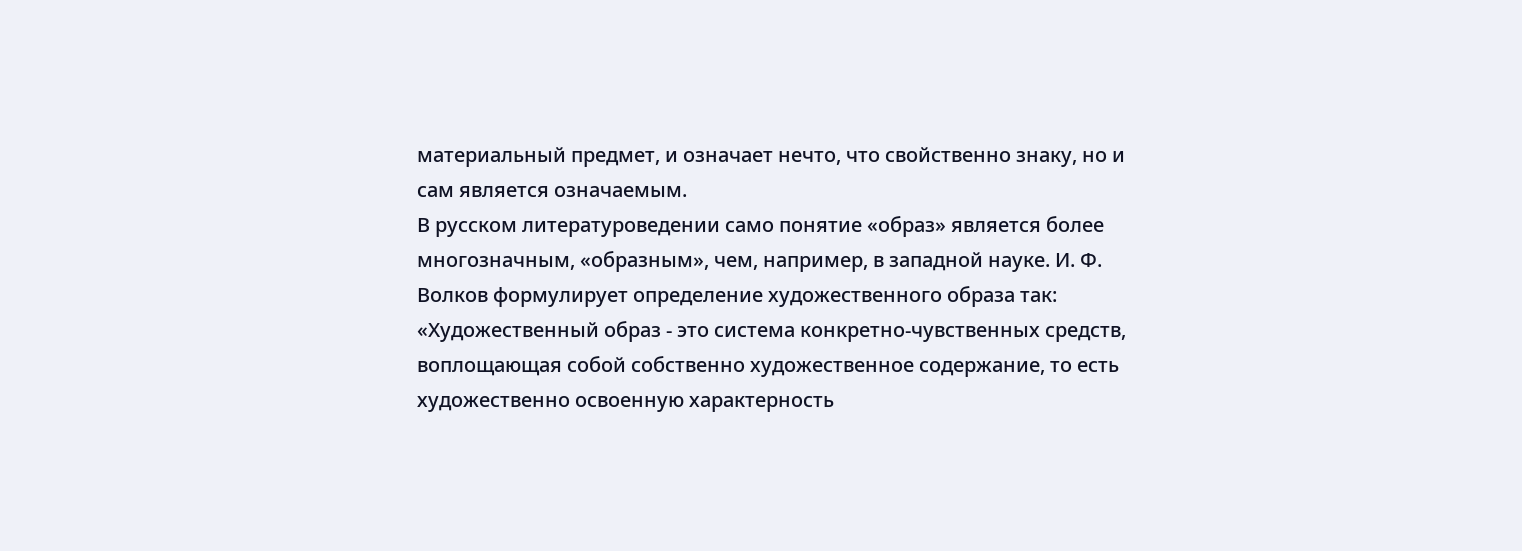материальный предмет, и означает нечто, что свойственно знаку, но и сам является означаемым.
В русском литературоведении само понятие «образ» является более многозначным, «образным», чем, например, в западной науке. И. Ф. Волков формулирует определение художественного образа так: «Художественный образ - это система конкретно-чувственных средств, воплощающая собой собственно художественное содержание, то есть художественно освоенную характерность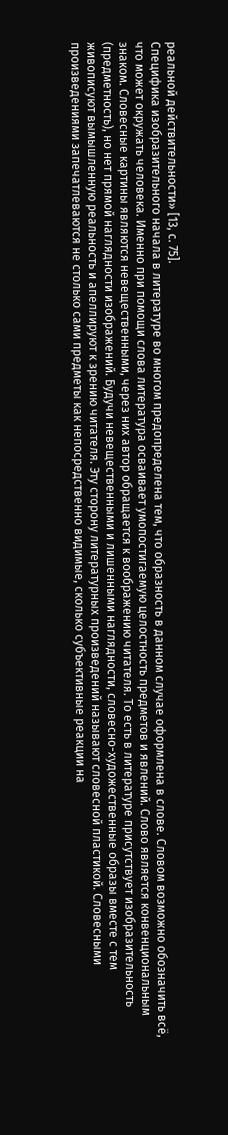реальной действительности» [13, с. 75].
Специфика изобразительного начала в литературе во многом предопределена тем, что образность в данном случае оформлена в слове. Словом возможно обозначить всё, что может окружать человека. Именно при помощи слова литература осваивает умопостигаемую целостность предметов и явлений. Слово является конвенциональным знаком. Словесные картины являются невещественными, через них автор обращается к воображению читателя. То есть в литературе присутствует изобразительность (предметность), но нет прямой наглядности изображений. Будучи невещественными и лишенными наглядности, словесно-художественные образы вместе с тем живописуют вымышленную реальность и апеллируют к зрению читателя. Эту сторону литературных произведений называют словесной пластикой. Словесными произведениями запечатлеваются не столько сами предметы как непосредственно видимые, сколько субъективные реакции на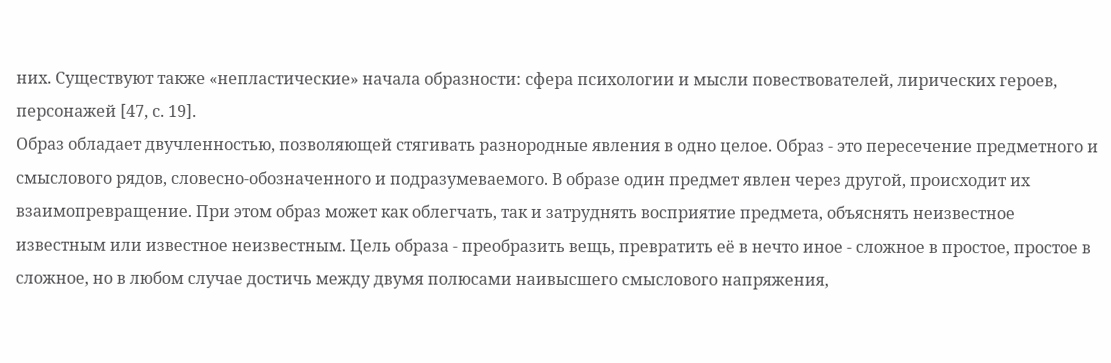них. Существуют также «непластические» начала образности: сфера психологии и мысли повествователей, лирических героев, персонажей [47, с. 19].
Образ обладает двучленностью, позволяющей стягивать разнородные явления в одно целое. Образ - это пересечение предметного и смыслового рядов, словесно-обозначенного и подразумеваемого. В образе один предмет явлен через другой, происходит их взаимопревращение. При этом образ может как облегчать, так и затруднять восприятие предмета, объяснять неизвестное известным или известное неизвестным. Цель образа - преобразить вещь, превратить её в нечто иное - сложное в простое, простое в сложное, но в любом случае достичь между двумя полюсами наивысшего смыслового напряжения,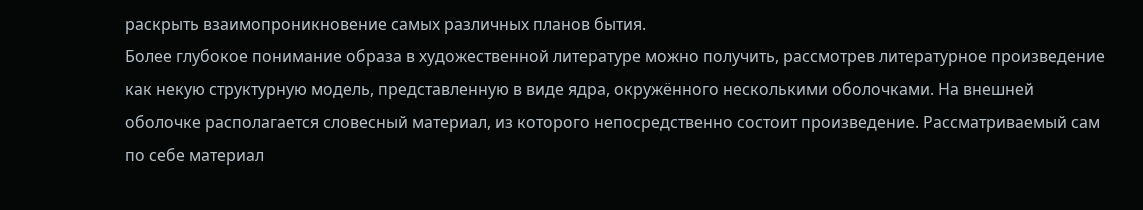раскрыть взаимопроникновение самых различных планов бытия.
Более глубокое понимание образа в художественной литературе можно получить, рассмотрев литературное произведение как некую структурную модель, представленную в виде ядра, окружённого несколькими оболочками. На внешней оболочке располагается словесный материал, из которого непосредственно состоит произведение. Рассматриваемый сам по себе материал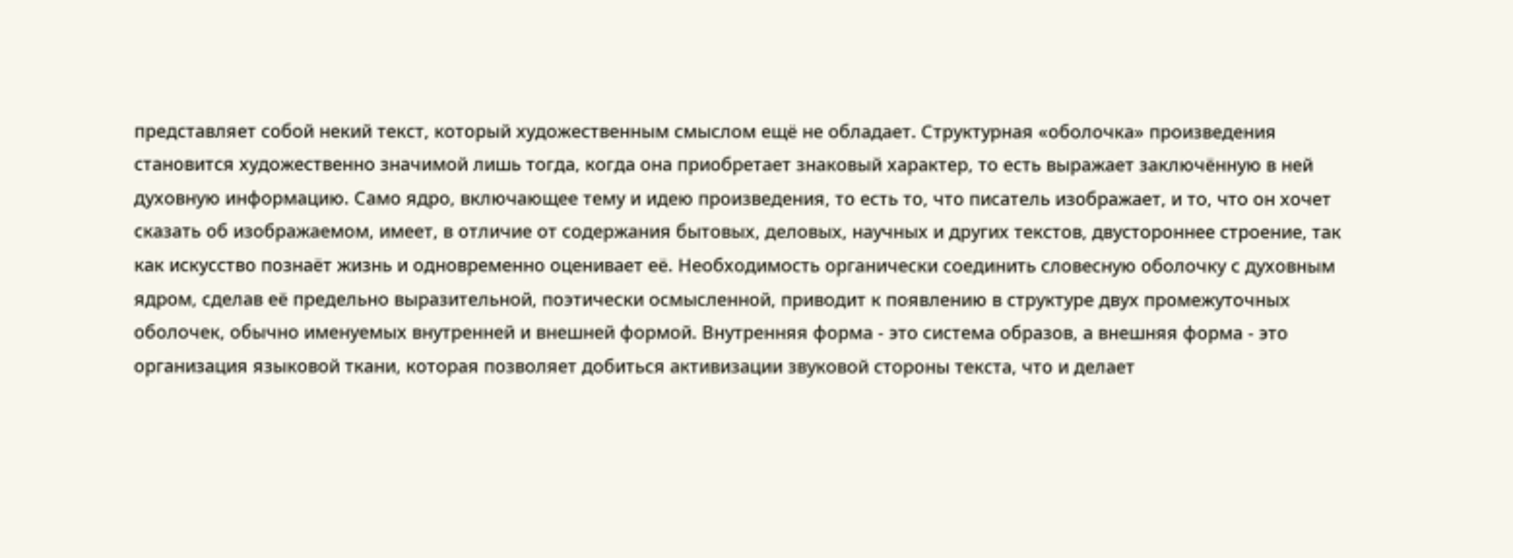представляет собой некий текст, который художественным смыслом ещё не обладает. Структурная «оболочка» произведения становится художественно значимой лишь тогда, когда она приобретает знаковый характер, то есть выражает заключённую в ней духовную информацию. Само ядро, включающее тему и идею произведения, то есть то, что писатель изображает, и то, что он хочет сказать об изображаемом, имеет, в отличие от содержания бытовых, деловых, научных и других текстов, двустороннее строение, так как искусство познаёт жизнь и одновременно оценивает её. Необходимость органически соединить словесную оболочку с духовным ядром, сделав её предельно выразительной, поэтически осмысленной, приводит к появлению в структуре двух промежуточных оболочек, обычно именуемых внутренней и внешней формой. Внутренняя форма - это система образов, а внешняя форма - это организация языковой ткани, которая позволяет добиться активизации звуковой стороны текста, что и делает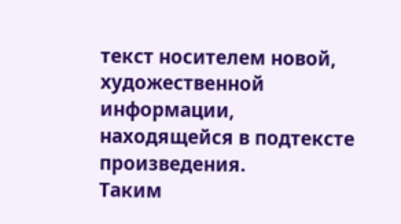текст носителем новой, художественной информации, находящейся в подтексте произведения.
Таким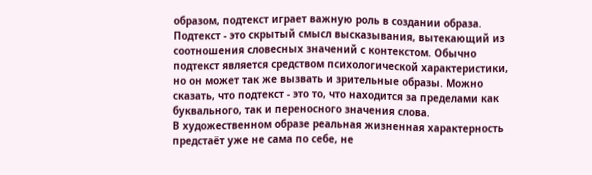образом, подтекст играет важную роль в создании образа. Подтекст - это скрытый смысл высказывания, вытекающий из соотношения словесных значений с контекстом. Обычно подтекст является средством психологической характеристики, но он может так же вызвать и зрительные образы. Можно сказать, что подтекст - это то, что находится за пределами как буквального, так и переносного значения слова.
В художественном образе реальная жизненная характерность предстаёт уже не сама по себе, не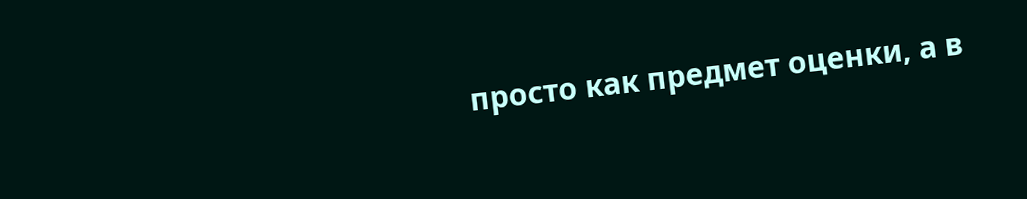просто как предмет оценки, а в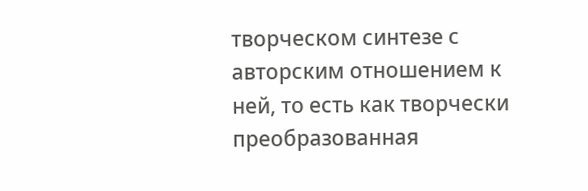творческом синтезе с авторским отношением к ней, то есть как творчески преобразованная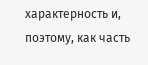характерность и, поэтому, как часть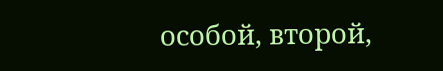особой, второй,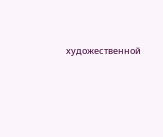художественной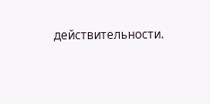действительности.